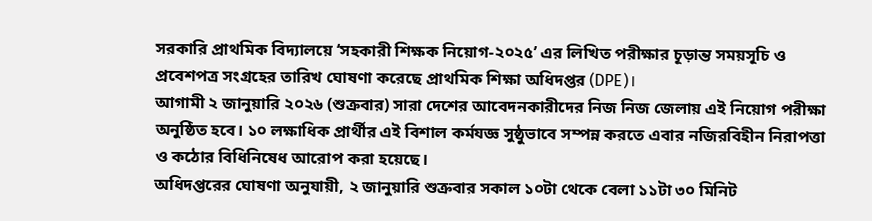সরকারি প্রাথমিক বিদ্যালয়ে ‘সহকারী শিক্ষক নিয়োগ-২০২৫’ এর লিখিত পরীক্ষার চূড়ান্ত সময়সূচি ও প্রবেশপত্র সংগ্রহের তারিখ ঘোষণা করেছে প্রাথমিক শিক্ষা অধিদপ্তর (DPE)।
আগামী ২ জানুয়ারি ২০২৬ (শুক্রবার) সারা দেশের আবেদনকারীদের নিজ নিজ জেলায় এই নিয়োগ পরীক্ষা অনুষ্ঠিত হবে। ১০ লক্ষাধিক প্রার্থীর এই বিশাল কর্মযজ্ঞ সুষ্ঠুভাবে সম্পন্ন করতে এবার নজিরবিহীন নিরাপত্তা ও কঠোর বিধিনিষেধ আরোপ করা হয়েছে।
অধিদপ্তরের ঘোষণা অনুযায়ী, ২ জানুয়ারি শুক্রবার সকাল ১০টা থেকে বেলা ১১টা ৩০ মিনিট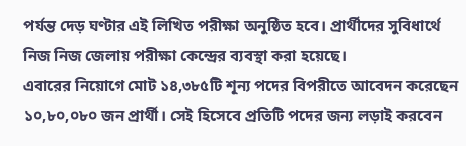পর্যন্ত দেড় ঘণ্টার এই লিখিত পরীক্ষা অনুষ্ঠিত হবে। প্রার্থীদের সুবিধার্থে নিজ নিজ জেলায় পরীক্ষা কেন্দ্রের ব্যবস্থা করা হয়েছে।
এবারের নিয়োগে মোট ১৪,৩৮৫টি শূন্য পদের বিপরীতে আবেদন করেছেন ১০,৮০,০৮০ জন প্রার্থী। সেই হিসেবে প্রতিটি পদের জন্য লড়াই করবেন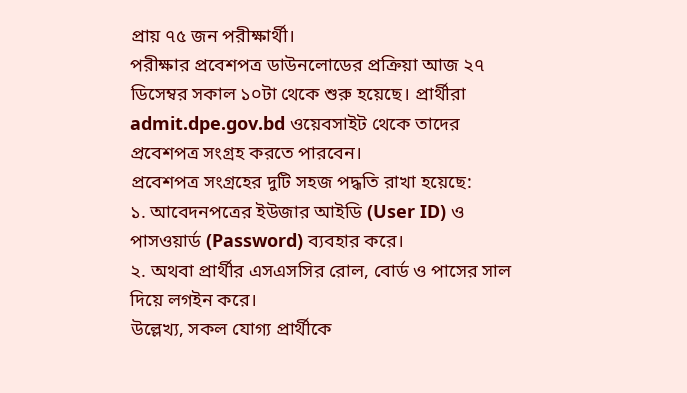প্রায় ৭৫ জন পরীক্ষার্থী।
পরীক্ষার প্রবেশপত্র ডাউনলোডের প্রক্রিয়া আজ ২৭ ডিসেম্বর সকাল ১০টা থেকে শুরু হয়েছে। প্রার্থীরা admit.dpe.gov.bd ওয়েবসাইট থেকে তাদের প্রবেশপত্র সংগ্রহ করতে পারবেন।
প্রবেশপত্র সংগ্রহের দুটি সহজ পদ্ধতি রাখা হয়েছে:
১. আবেদনপত্রের ইউজার আইডি (User ID) ও পাসওয়ার্ড (Password) ব্যবহার করে।
২. অথবা প্রার্থীর এসএসসির রোল, বোর্ড ও পাসের সাল দিয়ে লগইন করে।
উল্লেখ্য, সকল যোগ্য প্রার্থীকে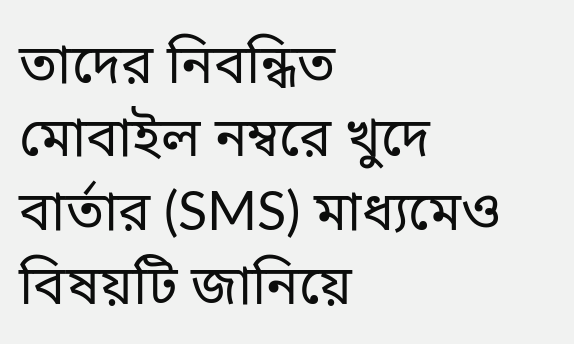তাদের নিবন্ধিত মোবাইল নম্বরে খুদে বার্তার (SMS) মাধ্যমেও বিষয়টি জানিয়ে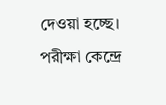দেওয়া হচ্ছে।
পরীক্ষা কেন্দ্রে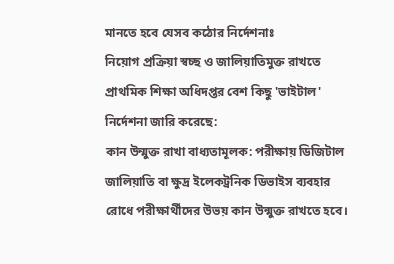মানতে হবে যেসব কঠোর নির্দেশনাঃ
নিয়োগ প্রক্রিয়া স্বচ্ছ ও জালিয়াতিমুক্ত রাখতে প্রাথমিক শিক্ষা অধিদপ্তর বেশ কিছু 'ভাইটাল' নির্দেশনা জারি করেছে:
কান উন্মুক্ত রাখা বাধ্যতামূলক: পরীক্ষায় ডিজিটাল জালিয়াতি বা ক্ষুদ্র ইলেকট্রনিক ডিভাইস ব্যবহার রোধে পরীক্ষার্থীদের উভয় কান উন্মুক্ত রাখতে হবে।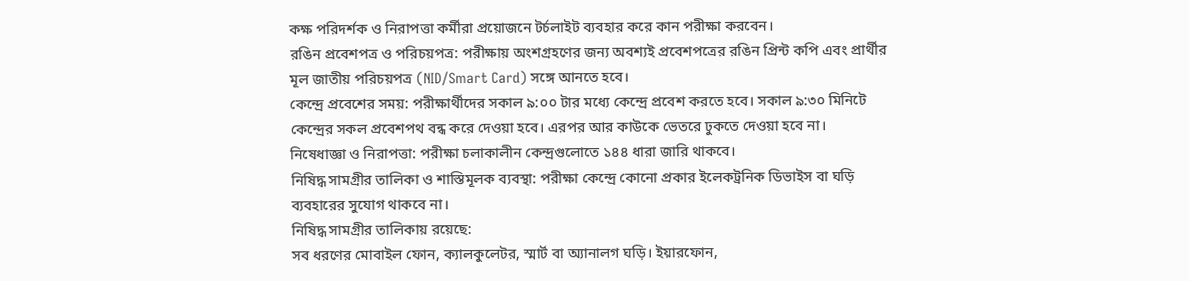কক্ষ পরিদর্শক ও নিরাপত্তা কর্মীরা প্রয়োজনে টর্চলাইট ব্যবহার করে কান পরীক্ষা করবেন।
রঙিন প্রবেশপত্র ও পরিচয়পত্র: পরীক্ষায় অংশগ্রহণের জন্য অবশ্যই প্রবেশপত্রের রঙিন প্রিন্ট কপি এবং প্রার্থীর মূল জাতীয় পরিচয়পত্র (NID/Smart Card) সঙ্গে আনতে হবে।
কেন্দ্রে প্রবেশের সময়: পরীক্ষার্থীদের সকাল ৯:০০ টার মধ্যে কেন্দ্রে প্রবেশ করতে হবে। সকাল ৯:৩০ মিনিটে কেন্দ্রের সকল প্রবেশপথ বন্ধ করে দেওয়া হবে। এরপর আর কাউকে ভেতরে ঢুকতে দেওয়া হবে না।
নিষেধাজ্ঞা ও নিরাপত্তা: পরীক্ষা চলাকালীন কেন্দ্রগুলোতে ১৪৪ ধারা জারি থাকবে।
নিষিদ্ধ সামগ্রীর তালিকা ও শাস্তিমূলক ব্যবস্থা: পরীক্ষা কেন্দ্রে কোনো প্রকার ইলেকট্রনিক ডিভাইস বা ঘড়ি ব্যবহারের সুযোগ থাকবে না।
নিষিদ্ধ সামগ্রীর তালিকায় রয়েছে:
সব ধরণের মোবাইল ফোন, ক্যালকুলেটর, স্মার্ট বা অ্যানালগ ঘড়ি। ইয়ারফোন,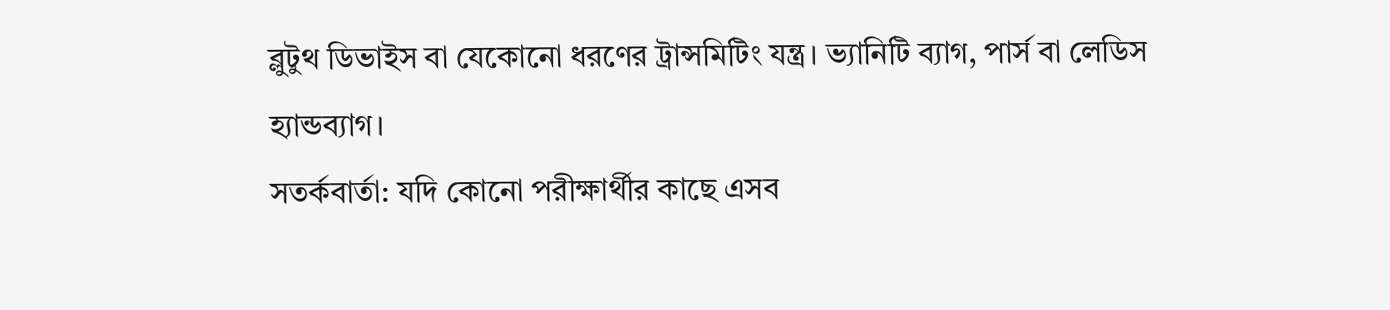ব্লুটুথ ডিভাইস বা যেকোনো ধরণের ট্রান্সমিটিং যন্ত্র। ভ্যানিটি ব্যাগ, পার্স বা লেডিস হ্যান্ডব্যাগ।
সতর্কবার্তা: যদি কোনো পরীক্ষার্থীর কাছে এসব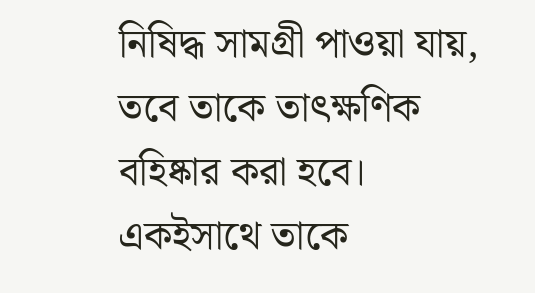নিষিদ্ধ সামগ্রী পাওয়া যায়, তবে তাকে তাৎক্ষণিক বহিষ্কার করা হবে। একইসাথে তাকে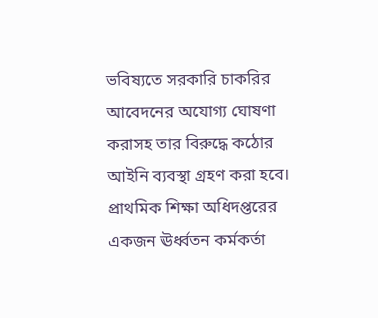ভবিষ্যতে সরকারি চাকরির আবেদনের অযোগ্য ঘোষণা করাসহ তার বিরুদ্ধে কঠোর আইনি ব্যবস্থা গ্রহণ করা হবে।
প্রাথমিক শিক্ষা অধিদপ্তরের একজন ঊর্ধ্বতন কর্মকর্তা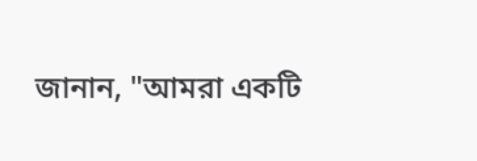জানান, "আমরা একটি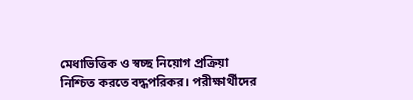মেধাভিত্তিক ও স্বচ্ছ নিয়োগ প্রক্রিয়া নিশ্চিত করতে বদ্ধপরিকর। পরীক্ষার্থীদের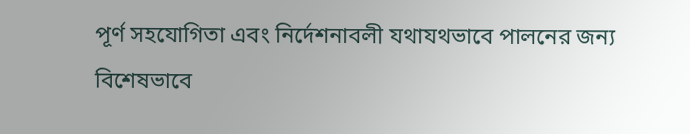পূর্ণ সহযোগিতা এবং নির্দেশনাবলী যথাযথভাবে পালনের জন্য বিশেষভাবে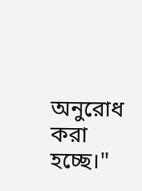অনুরোধ করা হচ্ছে।"